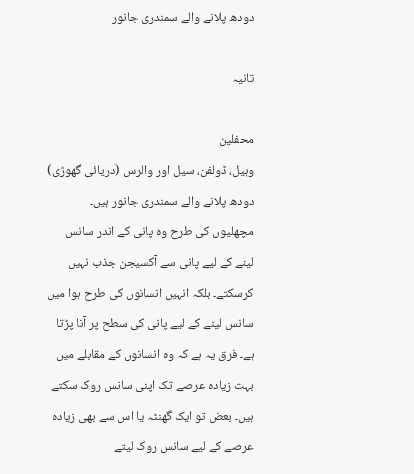دودھ پلانے والے سمندری جانور

تانیہ

محفلین
وہیل، ڈولفن، سیل اور والرس (دریائی گھوڑی) دودھ پلانے والے سمندری جانور ہیں۔ مچھلیوں کی طرح وہ پانی کے اندر سانس لینے کے لیے پانی سے آکسیجن جذب نہیں کرسکتے۔ بلکہ انہیں انسانوں کی طرح ہوا میں سانس لینے کے لیے پانی کی سطح پر آنا پڑتا ہے۔ فرق یہ ہے کہ وہ انسانوں کے مقابلے میں بہت زیادہ عرصے تک اپنی سانس روک سکتے ہیں۔ بعض تو ایک گھنٹہ یا اس سے بھی زیادہ عرصے کے لیے سانس روک لیتے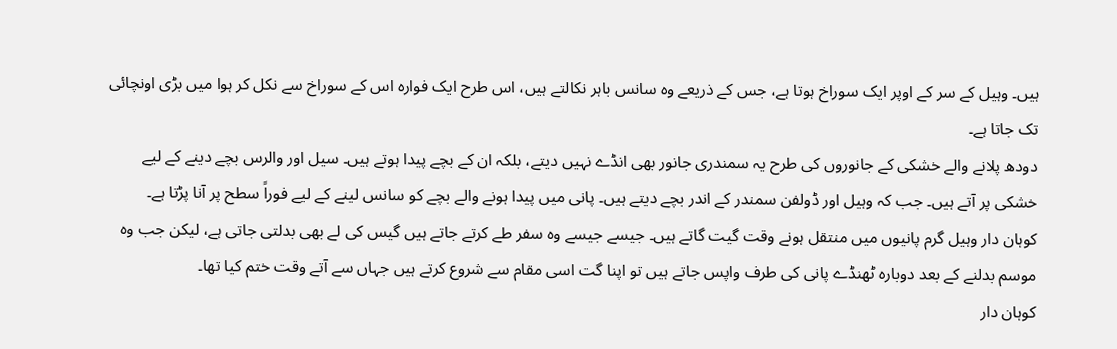ہیں۔ وہیل کے سر کے اوپر ایک سوراخ ہوتا ہے، جس کے ذریعے وہ سانس باہر نکالتے ہیں، اس طرح ایک فوارہ اس کے سوراخ سے نکل کر ہوا میں بڑی اونچائی تک جاتا ہے۔
دودھ پلانے والے خشکی کے جانوروں کی طرح یہ سمندری جانور بھی انڈے نہیں دیتے، بلکہ ان کے بچے پیدا ہوتے ہیں۔ سیل اور والرس بچے دینے کے لیے خشکی پر آتے ہیں۔ جب کہ وہیل اور ڈولفن سمندر کے اندر بچے دیتے ہیں۔ پانی میں پیدا ہونے والے بچے کو سانس لینے کے لیے فوراً سطح پر آنا پڑتا ہے۔
کوہان دار وہیل گرم پانیوں میں منتقل ہونے وقت گیت گاتے ہیں۔ جیسے جیسے وہ سفر طے کرتے جاتے ہیں گیس کی لے بھی بدلتی جاتی ہے، لیکن جب وہ موسم بدلنے کے بعد دوبارہ ٹھنڈے پانی کی طرف واپس جاتے ہیں تو اپنا گت اسی مقام سے شروع کرتے ہیں جہاں سے آتے وقت ختم کیا تھا۔
کوہان دار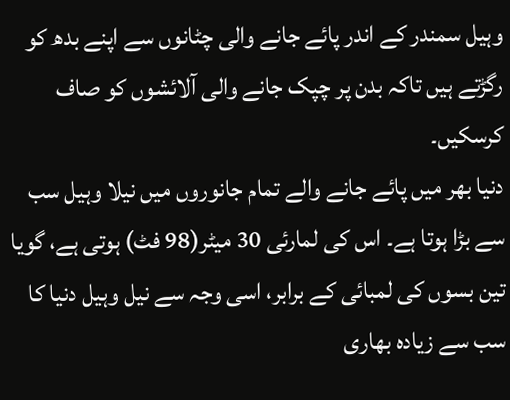وہیل سمندر کے اندر پائے جانے والی چٹانوں سے اپنے بدھ کو رگڑتے ہیں تاکہ بدن پر چپک جانے والی آلائشوں کو صاف کرسکیں۔
دنیا بھر میں پائے جانے والے تمام جانوروں میں نیلا وہیل سب سے بڑا ہوتا ہے۔ اس کی لمارئی 30 میٹر(98 فٹ) ہوتی ہے، گویا تین بسوں کی لمبائی کے برابر، اسی وجہ سے نیل وہیل دنیا کا سب سے زیادہ بھاری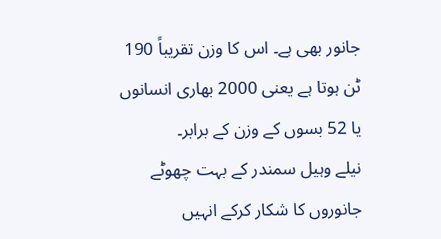جانور بھی ہے۔ اس کا وزن تقریباً 190 ٹن ہوتا ہے یعنی 2000 بھاری انسانوں یا 52 بسوں کے وزن کے برابر۔
نیلے وہیل سمندر کے بہت چھوٹے جانوروں کا شکار کرکے انہیں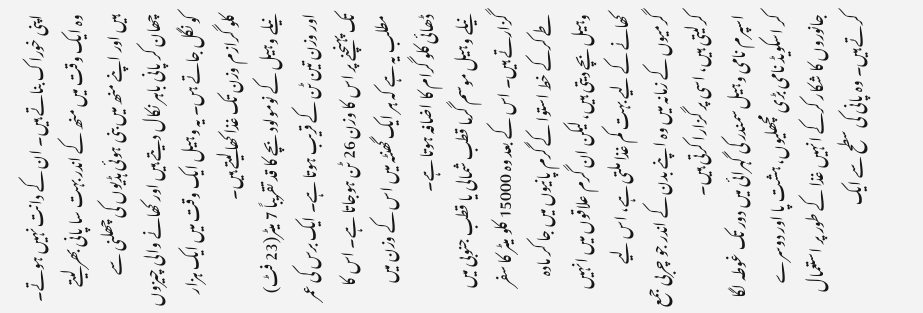اپنی خوراک بناتے ہیں۔ ان کے دانت نہیں ہوتے۔ وہ ایک وقت میں منھ کے اندر بہت سا پانی بھر لیتے ہیں اور اپنے منھ میں بنی ہوئی ہڈیوں کی چھلنی سے چھان کر پانی باہر نکال دیتے ہیں اور کھانے والی چیزوں کو نگل جاتے ہں۔ یہ وہیل ایک وقت میں ایک ہزار کلو گرازم وزن تک غذا کھالیتے ہیں۔
نیلے وہیل کے نومولود بچے کا قد تقریباً 7 میٹر(23 فٹ) اور وزن تین ٹن کے قریب ہوتا ہے۔ ایک برس کی عمر تک پہنچنے پر اس کا وزن 26 ٹن ہوجاتا ہے۔ اس کا مطلب یہ ہے کہ ہر ایک گھنٹہ میں اس کے وزن میں ڈھائی کلو گرام کا اضافہ ہوتا ہے۔
نیلے وہیل موسم گرما قطب شمالی یا قطب جنوبی میں گزارتے ہیں۔ اس کے بعد وہ 15000 کلو میٹر کا سفر طے کرکے خط استوا کے گرم پانیوں میں جا کر مادہ وہیل بچے دیتی ہیں، لیکن ان گرم علاقوں میں انہیں کھانے کے لیے بہت کم غذا ملتی ہے، اس لیے گرمیوں کے زمانہ میں وہ اپنے بدن کے اندر جو چربی جمع کرلیتی ہیں، اسی پر گزارا کرتی ہیں۔
اسپرم نامی وہیل سمندر کی گہرائی میں دور تک غوطہ لگا کر اسکویڈ نامی بڑی مچھلیوں، ہشت پا اور دوسرے جانوروں کا شکار کرکے انہیں غذا کے طور پر استعمال کرتے ہیں۔ وہ پانی کی سطح سے ایک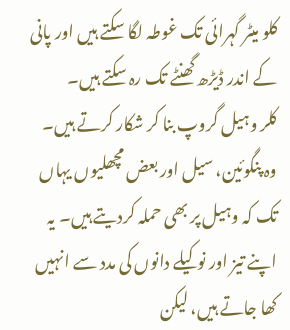کلو میٹر گہرائی تک غوطہ لگا سکتے ہیں اور پانی کے اندر ڈیڑھ گھنٹے تک رہ سکتے ہیں۔
کلر وہیل گروپ بنا کر شکار کرتے ہیں۔ وہ پنگوئین، سیل اور بعض مچھلیوں یہاں تک کہ وہیل پر بھی حملہ کردیتے ہیں۔ یہ اپنے تیز اور نوکیلے دانوں کی مدد سے انہیں کھا جاتے ہیں، لیکن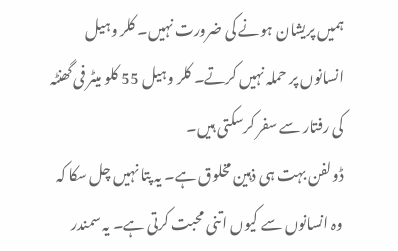ہمیں پریشان ہونے کی ضرورت نہیں۔ کلر وہیل انسانوں پر حملہ نہیں کرتے۔ کلر وہیل 55 کلو میٹر فی گھنٹہ کی رفتار سے سفر کرسکتی ہیں۔
ڈولفن بہت ہی ذہین مخلوق ہے۔ یہ پتا نہیں چل سکا کہ وہ انسانوں سے کیوں اتنی محبت کرتی ہے۔ یہ سمندر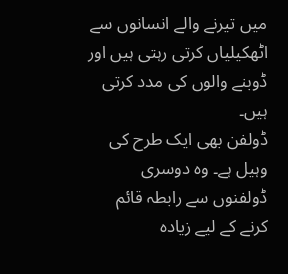میں تیرنے والے انسانوں سے اٹھکیلیاں کرتی رہتی ہیں اور ڈوبنے والوں کی مدد کرتی ہیں۔
ڈولفن بھی ایک طرح کی وہیل ہے۔ وہ دوسری ڈولفنوں سے رابطہ قائم کرنے کے لیے زیادہ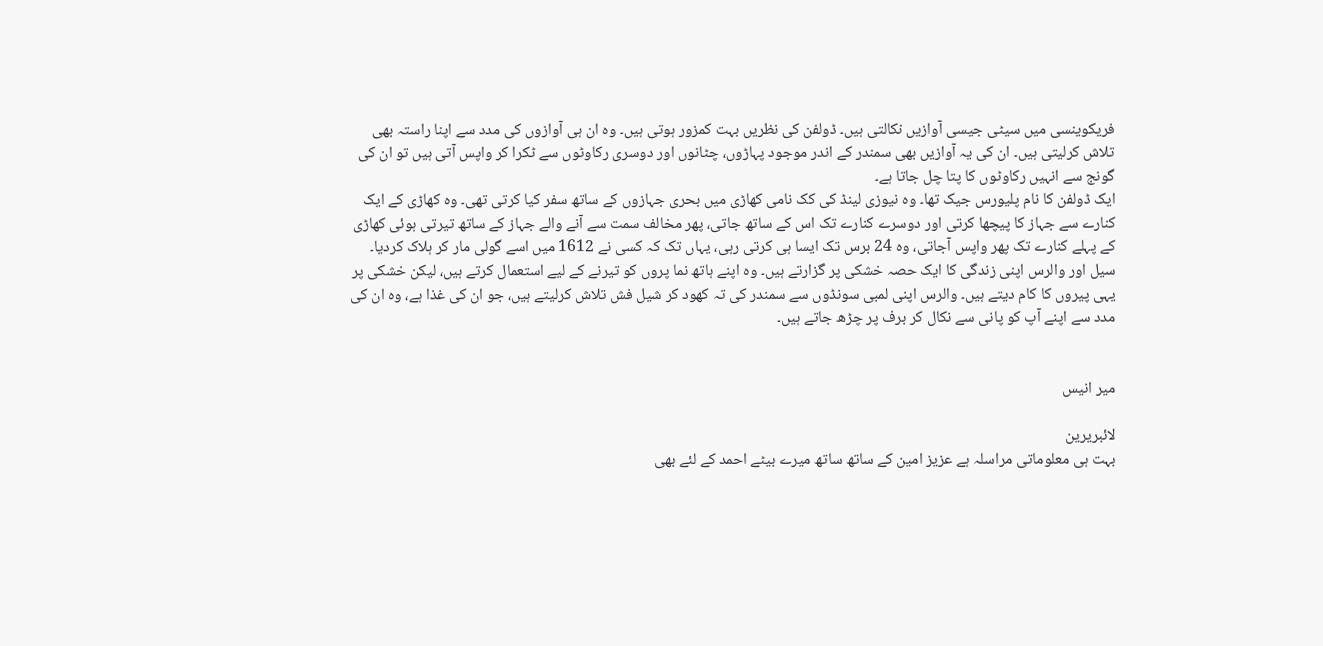فریکوینسی میں سیٹی جیسی آوازیں نکالتی ہیں۔ ڈولفن کی نظریں بہت کمزور ہوتی ہیں۔ وہ ان ہی آوازوں کی مدد سے اپنا راستہ بھی تلاش کرلیتی ہیں۔ ان کی یہ آوازیں بھی سمندر کے اندر موجود پہاڑوں، چٹانوں اور دوسری رکاوٹوں سے ٹکرا کر واپس آتی ہیں تو ان کی گونج سے انہیں رکاوٹوں کا پتا چل جاتا ہے۔
ایک ڈولفن کا نام پلیورس جیک تھا۔ وہ نیوزی لینڈ کی کک نامی کھاڑی میں بحری جہازوں کے ساتھ سفر کیا کرتی تھی۔ وہ کھاڑی کے ایک کنارے سے جہاز کا پیچھا کرتی اور دوسرے کنارے تک اس کے ساتھ جاتی، پھر مخالف سمت سے آنے والے جہاز کے ساتھ تیرتی ہوئی کھاڑی کے پہلے کنارے تک پھر واپس آجاتی، وہ 24 برس تک ایسا ہی کرتی رہی، یہاں تک کہ کسی نے 1612 میں اسے گولی مار کر ہلاک کردیا۔
سیل اور والرس اپنی زندگی کا ایک حصہ خشکی پر گزارتے ہیں۔ وہ اپنے ہاتھ نما پروں کو تیرنے کے لیے استعمال کرتے ہیں، لیکن خشکی پر یہی پیروں کا کام دیتے ہیں۔ والرس اپنی لمبی سونڈوں سے سمندر کی تہ کھود کر شیل فش تلاش کرلیتے ہیں، جو ان کی غذا ہے، وہ ان کی مدد سے اپنے آپ کو پانی سے نکال کر برف پر چڑھ جاتے ہیں۔


میر انیس

لائبریرین
بہت ہی معلوماتی مراسلہ ہے عزیز امین کے ساتھ ساتھ میرے بیٹے احمد کے لئے بھی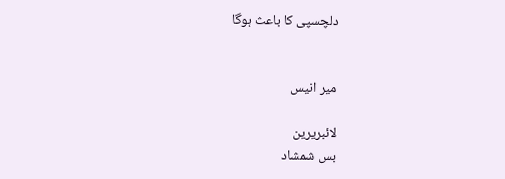دلچسپی کا باعث ہوگا


میر انیس

لائبریرین
بس شمشاد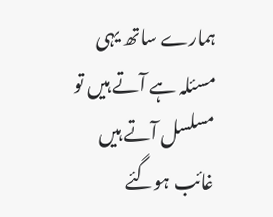ہمارے ساتھ یہی مسئلہ ہے آتے ہیں تو مسلسل آتے ہیں غائب ہوگئے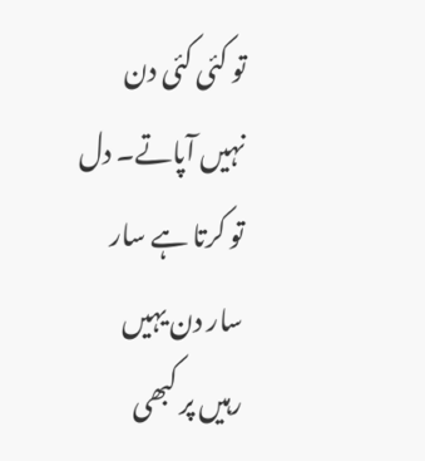تو کئی کئی دن نہیں آپاتے۔ دل تو کرتا ہے سار سار دن یہیں رہیں پر کبھی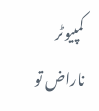کمپیوٹر ناراض تو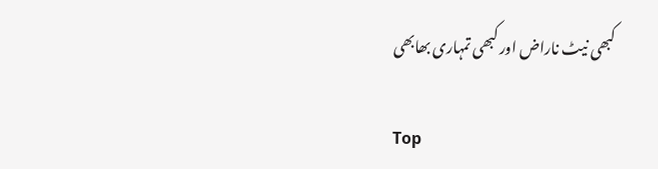کبھی نیٹ ناراض اور کبھی تمہاری بھابھی

Top